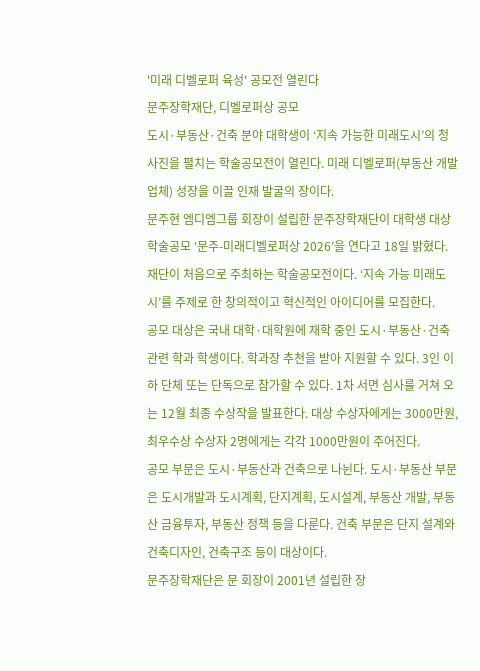'미래 디벨로퍼 육성' 공모전 열린다
문주장학재단, 디벨로퍼상 공모
도시·부동산·건축 분야 대학생이 ‘지속 가능한 미래도시’의 청사진을 펼치는 학술공모전이 열린다. 미래 디벨로퍼(부동산 개발업체) 성장을 이끌 인재 발굴의 장이다.
문주현 엠디엠그룹 회장이 설립한 문주장학재단이 대학생 대상 학술공모 ‘문주-미래디벨로퍼상 2026’을 연다고 18일 밝혔다. 재단이 처음으로 주최하는 학술공모전이다. ‘지속 가능 미래도시’를 주제로 한 창의적이고 혁신적인 아이디어를 모집한다.
공모 대상은 국내 대학·대학원에 재학 중인 도시·부동산·건축 관련 학과 학생이다. 학과장 추천을 받아 지원할 수 있다. 3인 이하 단체 또는 단독으로 참가할 수 있다. 1차 서면 심사를 거쳐 오는 12월 최종 수상작을 발표한다. 대상 수상자에게는 3000만원, 최우수상 수상자 2명에게는 각각 1000만원이 주어진다.
공모 부문은 도시·부동산과 건축으로 나뉜다. 도시·부동산 부문은 도시개발과 도시계획, 단지계획, 도시설계, 부동산 개발, 부동산 금융투자, 부동산 정책 등을 다룬다. 건축 부문은 단지 설계와 건축디자인, 건축구조 등이 대상이다.
문주장학재단은 문 회장이 2001년 설립한 장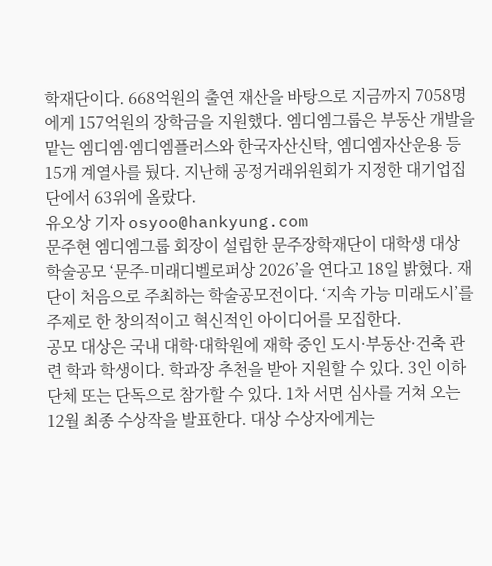학재단이다. 668억원의 출연 재산을 바탕으로 지금까지 7058명에게 157억원의 장학금을 지원했다. 엠디엠그룹은 부동산 개발을 맡는 엠디엠·엠디엠플러스와 한국자산신탁, 엠디엠자산운용 등 15개 계열사를 뒀다. 지난해 공정거래위원회가 지정한 대기업집단에서 63위에 올랐다.
유오상 기자 osyoo@hankyung.com
문주현 엠디엠그룹 회장이 설립한 문주장학재단이 대학생 대상 학술공모 ‘문주-미래디벨로퍼상 2026’을 연다고 18일 밝혔다. 재단이 처음으로 주최하는 학술공모전이다. ‘지속 가능 미래도시’를 주제로 한 창의적이고 혁신적인 아이디어를 모집한다.
공모 대상은 국내 대학·대학원에 재학 중인 도시·부동산·건축 관련 학과 학생이다. 학과장 추천을 받아 지원할 수 있다. 3인 이하 단체 또는 단독으로 참가할 수 있다. 1차 서면 심사를 거쳐 오는 12월 최종 수상작을 발표한다. 대상 수상자에게는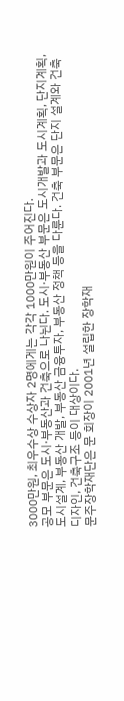3000만원, 최우수상 수상자 2명에게는 각각 1000만원이 주어진다.
공모 부문은 도시·부동산과 건축으로 나뉜다. 도시·부동산 부문은 도시개발과 도시계획, 단지계획, 도시설계, 부동산 개발, 부동산 금융투자, 부동산 정책 등을 다룬다. 건축 부문은 단지 설계와 건축디자인, 건축구조 등이 대상이다.
문주장학재단은 문 회장이 2001년 설립한 장학재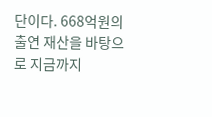단이다. 668억원의 출연 재산을 바탕으로 지금까지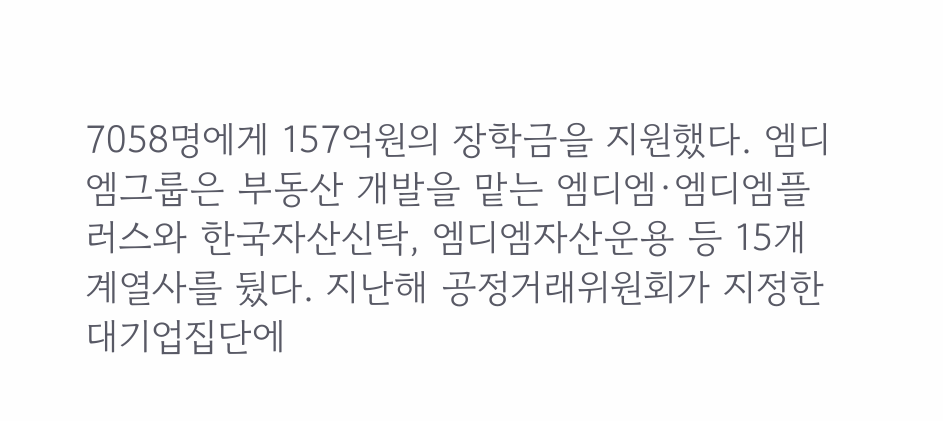7058명에게 157억원의 장학금을 지원했다. 엠디엠그룹은 부동산 개발을 맡는 엠디엠·엠디엠플러스와 한국자산신탁, 엠디엠자산운용 등 15개 계열사를 뒀다. 지난해 공정거래위원회가 지정한 대기업집단에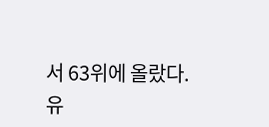서 63위에 올랐다.
유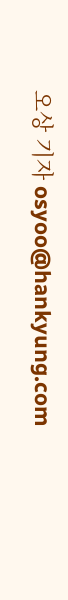오상 기자 osyoo@hankyung.com